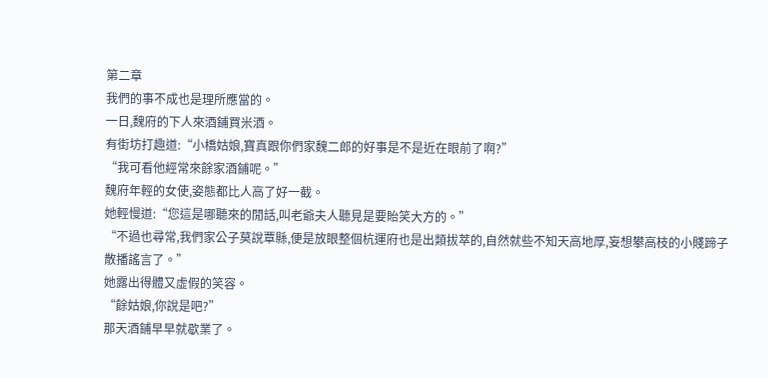第二章
我們的事不成也是理所應當的。
一日,魏府的下人來酒鋪買米酒。
有街坊打趣道:“小橋姑娘,寶真跟你們家魏二郎的好事是不是近在眼前了啊?”
“我可看他經常來餘家酒鋪呢。”
魏府年輕的女使,姿態都比人高了好一截。
她輕慢道:“您這是哪聽來的閒話,叫老爺夫人聽見是要貽笑大方的。”
“不過也尋常,我們家公子莫說覃縣,便是放眼整個杭運府也是出類拔萃的,自然就些不知天高地厚,妄想攀高枝的小賤蹄子散播謠言了。”
她露出得體又虛假的笑容。
“餘姑娘,你說是吧?”
那天酒鋪早早就歇業了。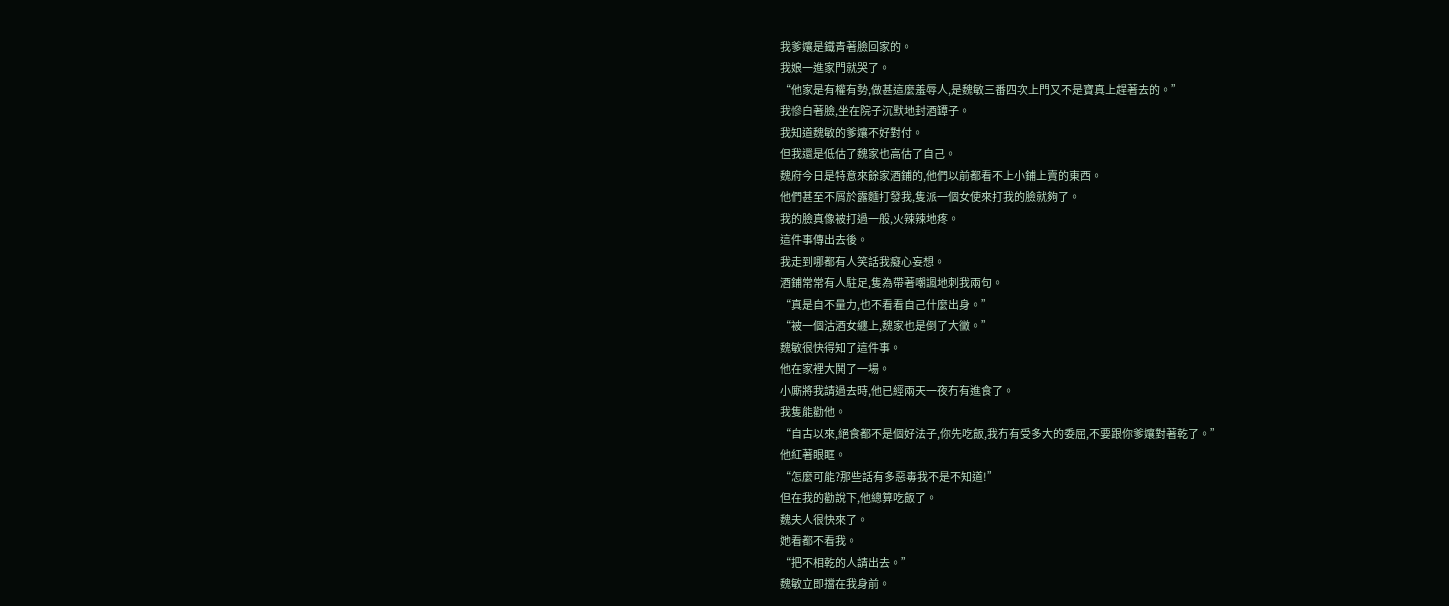我爹孃是鐵青著臉回家的。
我娘一進家門就哭了。
“他家是有權有勢,做甚這麼羞辱人,是魏敏三番四次上門又不是寶真上趕著去的。”
我慘白著臉,坐在院子沉默地封酒罈子。
我知道魏敏的爹孃不好對付。
但我還是低估了魏家也高估了自己。
魏府今日是特意來餘家酒鋪的,他們以前都看不上小鋪上賣的東西。
他們甚至不屑於露麵打發我,隻派一個女使來打我的臉就夠了。
我的臉真像被打過一般,火辣辣地疼。
這件事傳出去後。
我走到哪都有人笑話我癡心妄想。
酒鋪常常有人駐足,隻為帶著嘲諷地刺我兩句。
“真是自不量力,也不看看自己什麼出身。”
“被一個沽酒女纏上,魏家也是倒了大黴。”
魏敏很快得知了這件事。
他在家裡大鬨了一場。
小廝將我請過去時,他已經兩天一夜冇有進食了。
我隻能勸他。
“自古以來,絕食都不是個好法子,你先吃飯,我冇有受多大的委屈,不要跟你爹孃對著乾了。”
他紅著眼眶。
“怎麼可能?那些話有多惡毒我不是不知道!”
但在我的勸說下,他總算吃飯了。
魏夫人很快來了。
她看都不看我。
“把不相乾的人請出去。”
魏敏立即擋在我身前。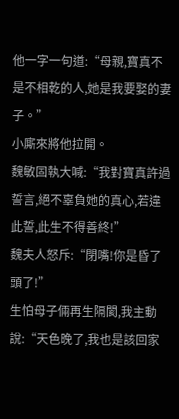他一字一句道:“母親,寶真不是不相乾的人,她是我要娶的妻子。”
小廝來將他拉開。
魏敏固執大喊:“我對寶真許過誓言,絕不辜負她的真心,若違此誓,此生不得善終!”
魏夫人怒斥:“閉嘴!你是昏了頭了!”
生怕母子倆再生隔閡,我主動說:“天色晚了,我也是該回家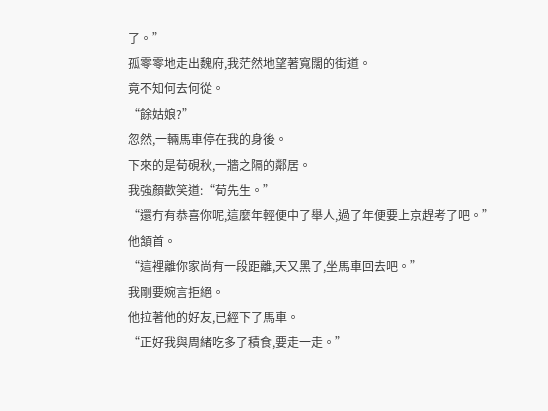了。”
孤零零地走出魏府,我茫然地望著寬闊的街道。
竟不知何去何從。
“餘姑娘?”
忽然,一輛馬車停在我的身後。
下來的是荀硯秋,一牆之隔的鄰居。
我強顏歡笑道:“荀先生。”
“還冇有恭喜你呢,這麼年輕便中了舉人,過了年便要上京趕考了吧。”
他頷首。
“這裡離你家尚有一段距離,天又黑了,坐馬車回去吧。”
我剛要婉言拒絕。
他拉著他的好友,已經下了馬車。
“正好我與周緒吃多了積食,要走一走。”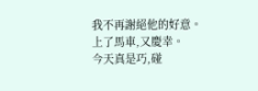我不再謝絕他的好意。
上了馬車,又慶幸。
今天真是巧,碰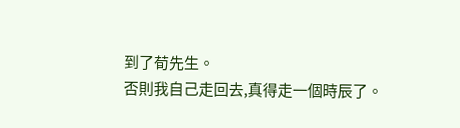到了荀先生。
否則我自己走回去,真得走一個時辰了。